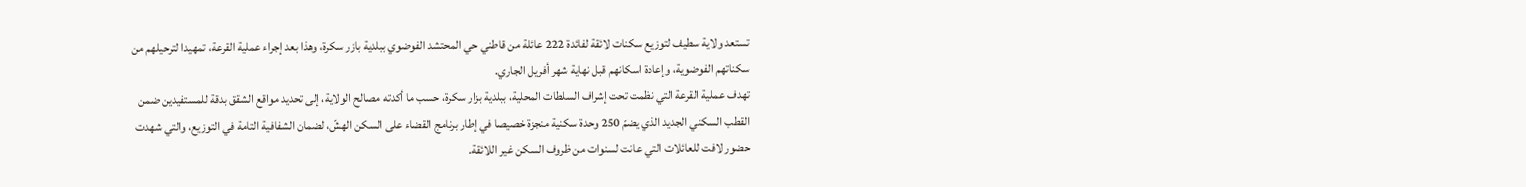تستعد ولاية سطيف لتوزيع سكنات لائقة لفائدة 222 عائلة من قاطني حي المحتشد الفوضوي ببلدية بازر سكرة، وهذا بعد إجراء عملية القرعة، تمهيدا لترحيلهم من سكناتهم الفوضوية، وإعادة اسكانهم قبل نهاية شهر أفريل الجاري.
تهدف عملية القرعة التي نظمت تحت إشراف السلطات المحلية، ببلدية بزار سكرة، حسب ما أكدته مصالح الولاية، إلى تحديد مواقع الشقق بدقة للمستفيدين ضمن القطب السكني الجديد الذي يضمّ 250 وحدة سكنية منجزة خصيصا في إطار برنامج القضاء على السكن الهشّ، لضمان الشفافية التامة في التوزيع، والتي شهدت حضور لافت للعائلات التي عانت لسنوات من ظروف السكن غير اللائقة.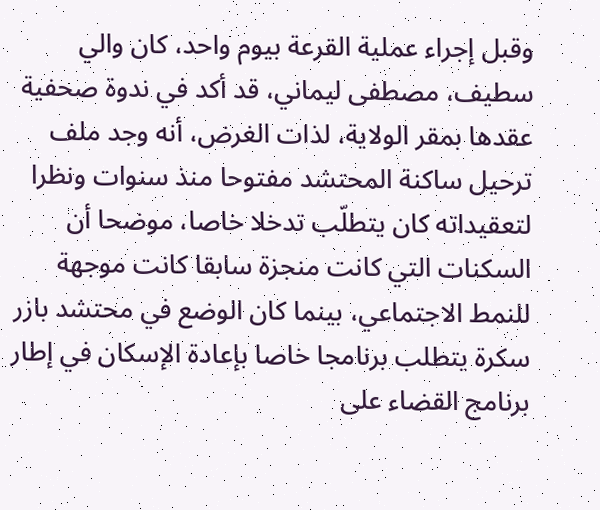وقبل إجراء عملية القرعة بيوم واحد، كان والي سطيف، مصطفى ليماني، قد أكد في ندوة صحفية عقدها بمقر الولاية، لذات الغرض، أنه وجد ملف ترحيل ساكنة المحتشد مفتوحا منذ سنوات ونظرا لتعقيداته كان يتطلّب تدخلا خاصا، موضحا أن السكنات التي كانت منجزة سابقا كانت موجهة للنمط الاجتماعي، بينما كان الوضع في محتشد بازر سكرة يتطلب برنامجا خاصا بإعادة الإسكان في إطار برنامج القضاء على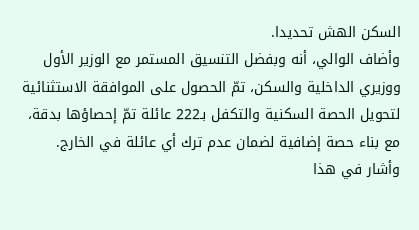السكن الهش تحديدا.
وأضاف الوالي، أنه وبفضل التنسيق المستمر مع الوزير الأول ووزيري الداخلية والسكن، تمّ الحصول على الموافقة الاستثنائية لتحويل الحصة السكنية والتكفل بـ222 عائلة تمّ إحصاؤها بدقة، مع بناء حصة إضافية لضمان عدم ترك أي عائلة في الخارج.
وأشار في هذا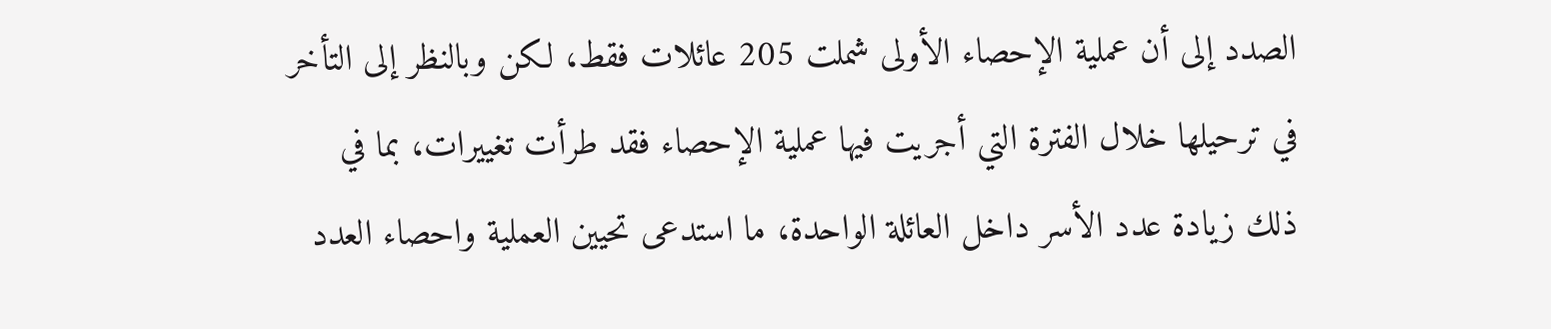الصدد إلى أن عملية الإحصاء الأولى شملت 205 عائلات فقط، لكن وبالنظر إلى التأخر في ترحيلها خلال الفترة التي أجريت فيها عملية الإحصاء فقد طرأت تغييرات، بما في ذلك زيادة عدد الأسر داخل العائلة الواحدة، ما استدعى تحيين العملية واحصاء العدد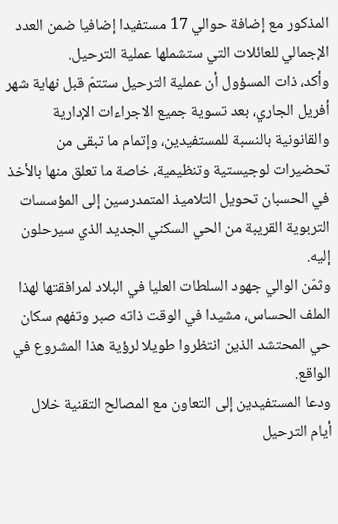المذكور مع إضافة حوالي 17 مستفيدا إضافيا ضمن العدد الإجمالي للعائلات التي ستشملها عملية الترحيل.
وأكد، ذات المسؤول أن عملية الترحيل ستتمّ قبل نهاية شهر أفريل الجاري، بعد تسوية جميع الاجراءات الإدارية والقانونية بالنسبة للمستفيدين، وإتمام ما تبقى من تحضيرات لوجيستية وتنظيمية، خاصة ما تعلق منها بالأخذ في الحسبان تحويل التلاميذ المتمدرسين إلى المؤسسات التربوية القريبة من الحي السكني الجديد الذي سيرحلون إليه.
وثمّن الوالي جهود السلطات العليا في البلاد لمرافقتها لهذا الملف الحساس، مشيدا في الوقت ذاته صبر وتفهم سكان حي المحتشد الذين انتظروا طويلا لرؤية هذا المشروع في الواقع.
ودعا المستفيدين إلى التعاون مع المصالح التقنية خلال أيام الترحيل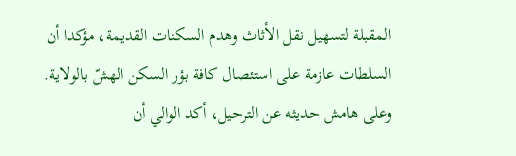المقبلة لتسهيل نقل الأثاث وهدم السكنات القديمة، مؤكدا أن السلطات عازمة على استئصال كافة بؤر السكن الهشّ بالولاية.
وعلى هامش حديثه عن الترحيل، أكد الوالي أن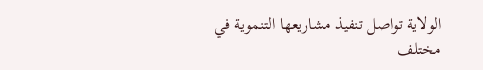الولاية تواصل تنفيذ مشاريعها التنموية في مختلف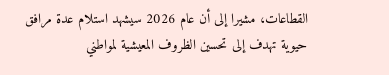القطاعات، مشيرا إلى أن عام 2026 سيشهد استلام عدة مرافق حيوية تهدف إلى تحسين الظروف المعيشية لمواطني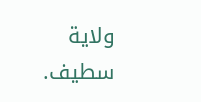ولاية سطيف.